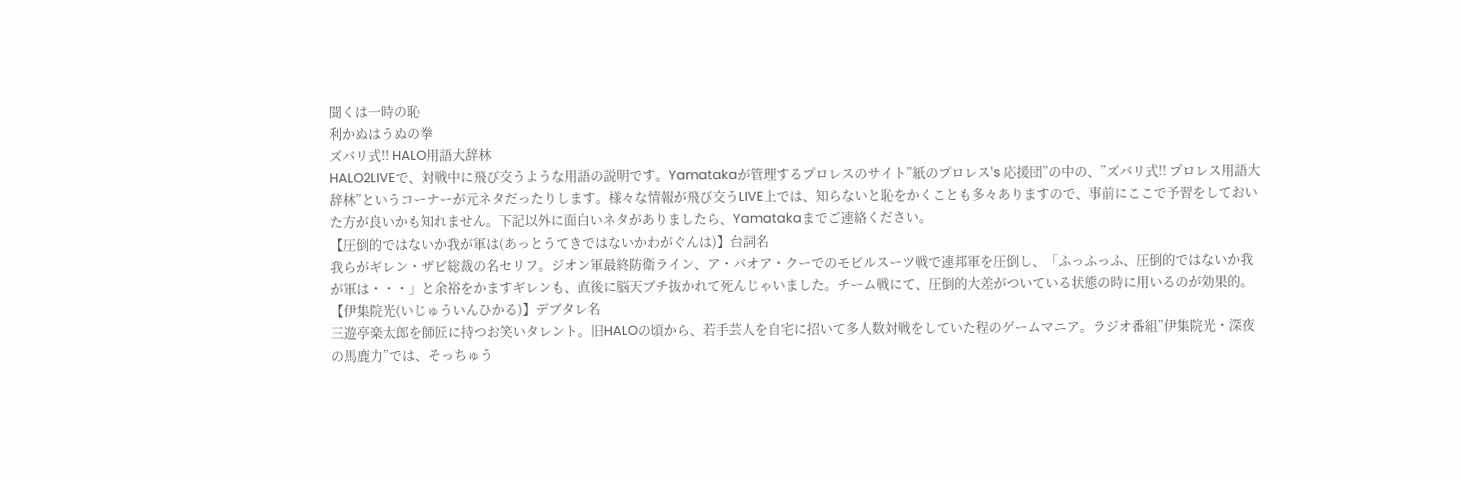聞くは一時の恥
利かぬはうぬの拳
ズバリ式!! HALO用語大辞林
HALO2LIVEで、対戦中に飛び交うような用語の説明です。Yamatakaが管理するプロレスのサイト”紙のプロレス's 応援団”の中の、”ズバリ式!! プロレス用語大辞林”というコーナーが元ネタだったりします。様々な情報が飛び交うLIVE上では、知らないと恥をかくことも多々ありますので、事前にここで予習をしておいた方が良いかも知れません。下記以外に面白いネタがありましたら、Yamatakaまでご連絡ください。
【圧倒的ではないか我が軍は(あっとうてきではないかわがぐんは)】台詞名
我らがギレン・ザビ総裁の名セリフ。ジオン軍最終防衛ライン、ア・バオア・クーでのモビルスーツ戦で連邦軍を圧倒し、「ふっふっふ、圧倒的ではないか我が軍は・・・」と余裕をかますギレンも、直後に脳天ブチ抜かれて死んじゃいました。チーム戦にて、圧倒的大差がついている状態の時に用いるのが効果的。
【伊集院光(いじゅういんひかる)】デブタレ名
三遊亭楽太郎を師匠に持つお笑いタレント。旧HALOの頃から、若手芸人を自宅に招いて多人数対戦をしていた程のゲームマニア。ラジオ番組”伊集院光・深夜の馬鹿力”では、そっちゅう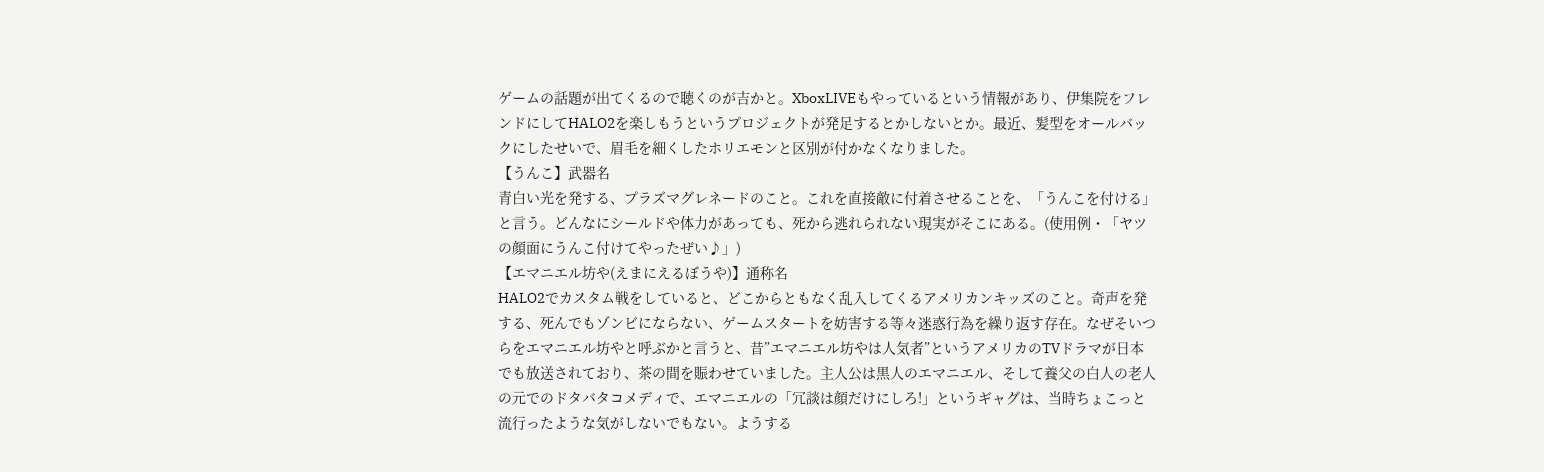ゲームの話題が出てくるので聴くのが吉かと。XboxLIVEもやっているという情報があり、伊集院をフレンドにしてHALO2を楽しもうというプロジェクトが発足するとかしないとか。最近、髪型をオールバックにしたせいで、眉毛を細くしたホリエモンと区別が付かなくなりました。
【うんこ】武器名
青白い光を発する、プラズマグレネードのこと。これを直接敵に付着させることを、「うんこを付ける」と言う。どんなにシールドや体力があっても、死から逃れられない現実がそこにある。(使用例・「ヤツの顔面にうんこ付けてやったぜい♪」)
【エマニエル坊や(えまにえるぼうや)】通称名
HALO2でカスタム戦をしていると、どこからともなく乱入してくるアメリカンキッズのこと。奇声を発する、死んでもゾンビにならない、ゲームスタートを妨害する等々迷惑行為を繰り返す存在。なぜそいつらをエマニエル坊やと呼ぶかと言うと、昔”エマニエル坊やは人気者”というアメリカのTVドラマが日本でも放送されており、茶の間を賑わせていました。主人公は黒人のエマニエル、そして養父の白人の老人の元でのドタバタコメディで、エマニエルの「冗談は顔だけにしろ!」というギャグは、当時ちょこっと流行ったような気がしないでもない。ようする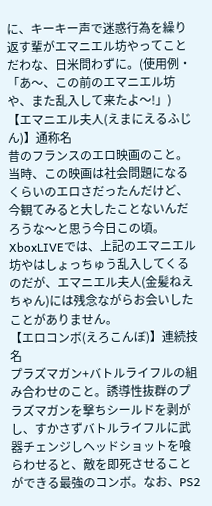に、キーキー声で迷惑行為を繰り返す輩がエマニエル坊やってことだわな、日米問わずに。(使用例・「あ〜、この前のエマニエル坊や、また乱入して来たよ〜!」)
【エマニエル夫人(えまにえるふじん)】通称名
昔のフランスのエロ映画のこと。当時、この映画は社会問題になるくらいのエロさだったんだけど、今観てみると大したことないんだろうな〜と思う今日この頃。XboxLIVEでは、上記のエマニエル坊やはしょっちゅう乱入してくるのだが、エマニエル夫人(金髪ねえちゃん)には残念ながらお会いしたことがありません。
【エロコンボ(えろこんぼ)】連続技名
プラズマガン+バトルライフルの組み合わせのこと。誘導性抜群のプラズマガンを撃ちシールドを剥がし、すかさずバトルライフルに武器チェンジしヘッドショットを喰らわせると、敵を即死させることができる最強のコンボ。なお、PS2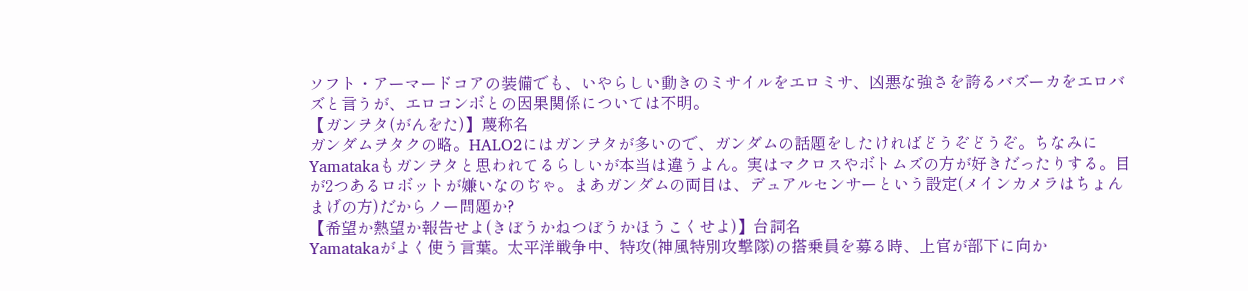ソフト・アーマードコアの装備でも、いやらしい動きのミサイルをエロミサ、凶悪な強さを誇るバズーカをエロバズと言うが、エロコンボとの因果関係については不明。
【ガンヲタ(がんをた)】蔑称名
ガンダムヲタクの略。HALO2にはガンヲタが多いので、ガンダムの話題をしたければどうぞどうぞ。ちなみにYamatakaもガンヲタと思われてるらしいが本当は違うよん。実はマクロスやボトムズの方が好きだったりする。目が2つあるロボットが嫌いなのぢゃ。まあガンダムの両目は、デュアルセンサーという設定(メインカメラはちょんまげの方)だからノー問題か?
【希望か熱望か報告せよ(きぼうかねつぼうかほうこくせよ)】台詞名
Yamatakaがよく使う言葉。太平洋戦争中、特攻(神風特別攻撃隊)の搭乗員を募る時、上官が部下に向か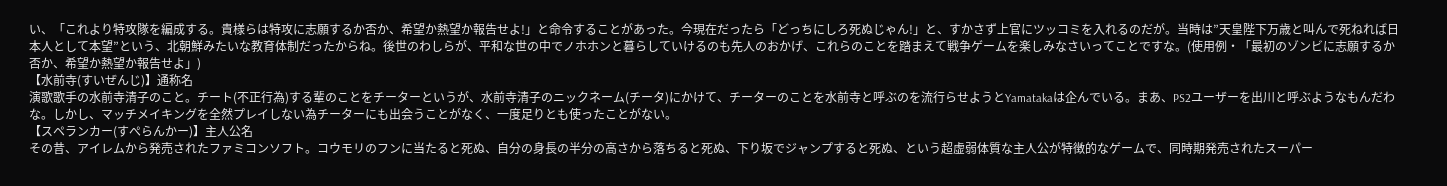い、「これより特攻隊を編成する。貴様らは特攻に志願するか否か、希望か熱望か報告せよ!」と命令することがあった。今現在だったら「どっちにしろ死ぬじゃん!」と、すかさず上官にツッコミを入れるのだが。当時は”天皇陛下万歳と叫んで死ねれば日本人として本望”という、北朝鮮みたいな教育体制だったからね。後世のわしらが、平和な世の中でノホホンと暮らしていけるのも先人のおかげ、これらのことを踏まえて戦争ゲームを楽しみなさいってことですな。(使用例・「最初のゾンビに志願するか否か、希望か熱望か報告せよ」)
【水前寺(すいぜんじ)】通称名
演歌歌手の水前寺清子のこと。チート(不正行為)する輩のことをチーターというが、水前寺清子のニックネーム(チータ)にかけて、チーターのことを水前寺と呼ぶのを流行らせようとYamatakaは企んでいる。まあ、PS2ユーザーを出川と呼ぶようなもんだわな。しかし、マッチメイキングを全然プレイしない為チーターにも出会うことがなく、一度足りとも使ったことがない。
【スペランカー(すぺらんかー)】主人公名
その昔、アイレムから発売されたファミコンソフト。コウモリのフンに当たると死ぬ、自分の身長の半分の高さから落ちると死ぬ、下り坂でジャンプすると死ぬ、という超虚弱体質な主人公が特徴的なゲームで、同時期発売されたスーパー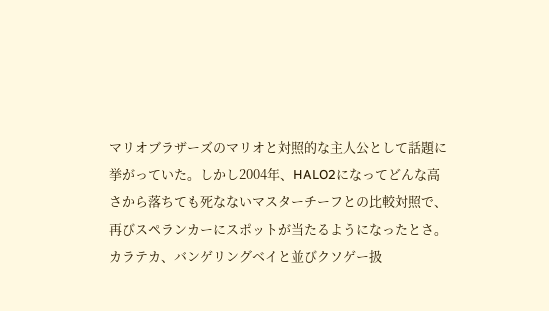マリオブラザーズのマリオと対照的な主人公として話題に挙がっていた。しかし2004年、HALO2になってどんな高さから落ちても死なないマスターチーフとの比較対照で、再びスペランカーにスポットが当たるようになったとさ。カラテカ、バンゲリングベイと並びクソゲー扱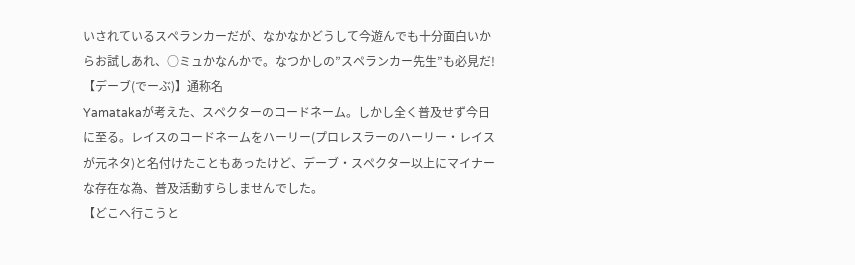いされているスペランカーだが、なかなかどうして今遊んでも十分面白いからお試しあれ、○ミュかなんかで。なつかしの”スペランカー先生”も必見だ!
【デーブ(でーぶ)】通称名
Yamatakaが考えた、スペクターのコードネーム。しかし全く普及せず今日に至る。レイスのコードネームをハーリー(プロレスラーのハーリー・レイスが元ネタ)と名付けたこともあったけど、デーブ・スペクター以上にマイナーな存在な為、普及活動すらしませんでした。
【どこへ行こうと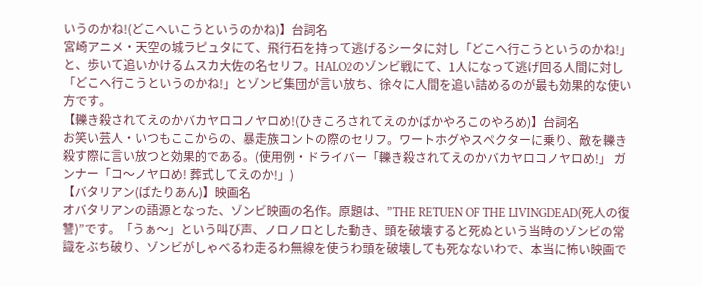いうのかね!(どこへいこうというのかね)】台詞名
宮崎アニメ・天空の城ラピュタにて、飛行石を持って逃げるシータに対し「どこへ行こうというのかね!」と、歩いて追いかけるムスカ大佐の名セリフ。HALO2のゾンビ戦にて、1人になって逃げ回る人間に対し「どこへ行こうというのかね!」とゾンビ集団が言い放ち、徐々に人間を追い詰めるのが最も効果的な使い方です。
【轢き殺されてえのかバカヤロコノヤロめ!(ひきころされてえのかばかやろこのやろめ)】台詞名
お笑い芸人・いつもここからの、暴走族コントの際のセリフ。ワートホグやスペクターに乗り、敵を轢き殺す際に言い放つと効果的である。(使用例・ドライバー「轢き殺されてえのかバカヤロコノヤロめ!」 ガンナー「コ〜ノヤロめ! 葬式してえのか!」)
【バタリアン(ばたりあん)】映画名
オバタリアンの語源となった、ゾンビ映画の名作。原題は、”THE RETUEN OF THE LIVINGDEAD(死人の復讐)”です。「うぁ〜」という叫び声、ノロノロとした動き、頭を破壊すると死ぬという当時のゾンビの常識をぶち破り、ゾンビがしゃべるわ走るわ無線を使うわ頭を破壊しても死なないわで、本当に怖い映画で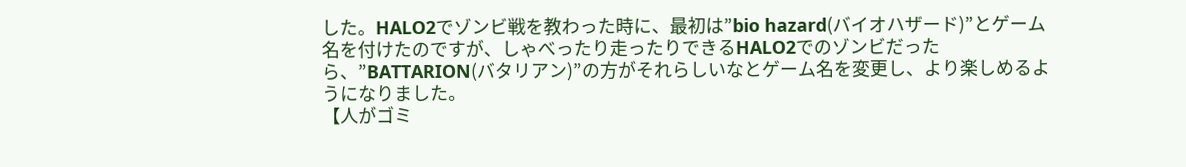した。HALO2でゾンビ戦を教わった時に、最初は”bio hazard(バイオハザード)”とゲーム名を付けたのですが、しゃべったり走ったりできるHALO2でのゾンビだったら、”BATTARION(バタリアン)”の方がそれらしいなとゲーム名を変更し、より楽しめるようになりました。
【人がゴミ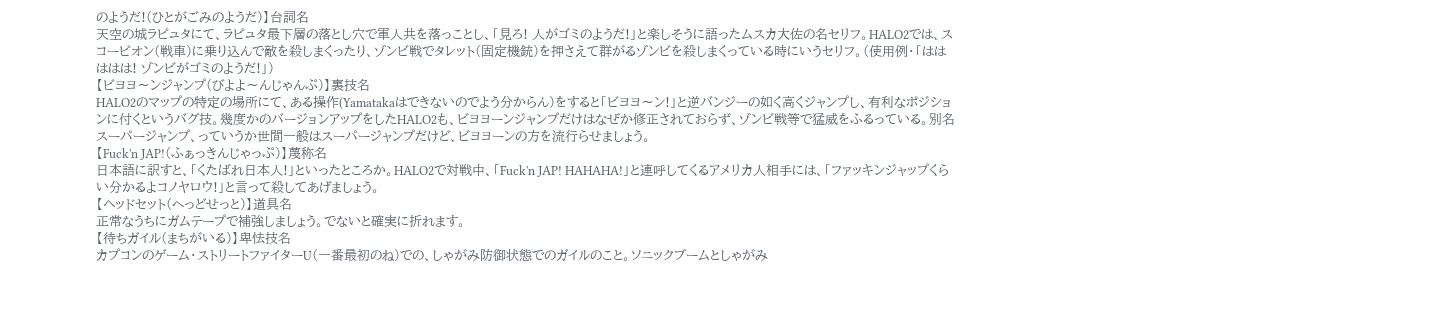のようだ!(ひとがごみのようだ)】台詞名
天空の城ラピュタにて、ラピュタ最下層の落とし穴で軍人共を落っことし、「見ろ! 人がゴミのようだ!」と楽しそうに語ったムスカ大佐の名セリフ。HALO2では、スコーピオン(戦車)に乗り込んで敵を殺しまくったり、ゾンビ戦でタレット(固定機銃)を押さえて群がるゾンビを殺しまくっている時にいうセリフ。(使用例・「ははははは! ゾンビがゴミのようだ!」)
【ビヨヨ〜ンジャンプ(びよよ〜んじゃんぷ)】裏技名
HALO2のマップの特定の場所にて、ある操作(Yamatakaはできないのでよう分からん)をすると「ビヨヨ〜ン!」と逆バンジーの如く高くジャンプし、有利なポジションに付くというバグ技。幾度かのバージョンアップをしたHALO2も、ビヨヨーンジャンプだけはなぜか修正されておらず、ゾンビ戦等で猛威をふるっている。別名スーパージャンプ、っていうか世間一般はスーパージャンプだけど、ビヨヨーンの方を流行らせましょう。
【Fuck'n JAP!(ふぁっきんじゃっぷ)】蔑称名
日本語に訳すと、「くたばれ日本人!」といったところか。HALO2で対戦中、「Fuck'n JAP! HAHAHA!」と連呼してくるアメリカ人相手には、「ファッキンジャップくらい分かるよコノヤロウ!」と言って殺してあげましょう。
【ヘッドセット(へっどせっと)】道具名
正常なうちにガムテープで補強しましょう。でないと確実に折れます。
【待ちガイル(まちがいる)】卑怯技名
カプコンのゲーム・ストリートファイターU(一番最初のね)での、しゃがみ防御状態でのガイルのこと。ソニックブームとしゃがみ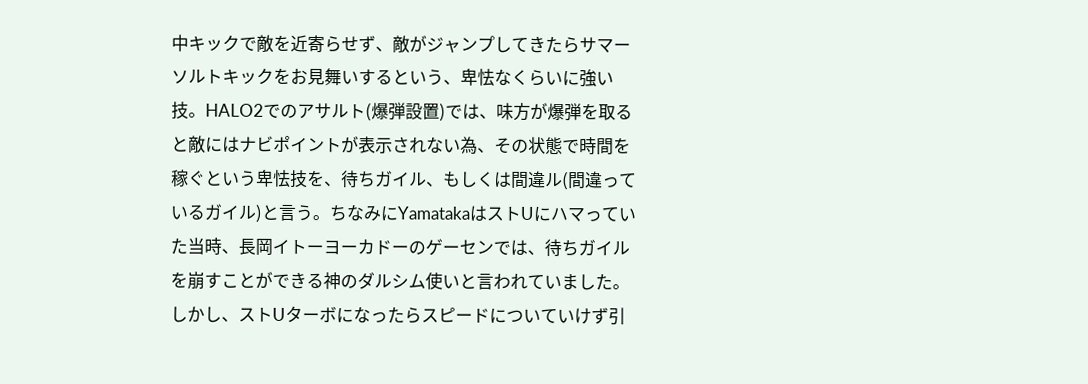中キックで敵を近寄らせず、敵がジャンプしてきたらサマーソルトキックをお見舞いするという、卑怯なくらいに強い技。HALO2でのアサルト(爆弾設置)では、味方が爆弾を取ると敵にはナビポイントが表示されない為、その状態で時間を稼ぐという卑怯技を、待ちガイル、もしくは間違ル(間違っているガイル)と言う。ちなみにYamatakaはストUにハマっていた当時、長岡イトーヨーカドーのゲーセンでは、待ちガイルを崩すことができる神のダルシム使いと言われていました。しかし、ストUターボになったらスピードについていけず引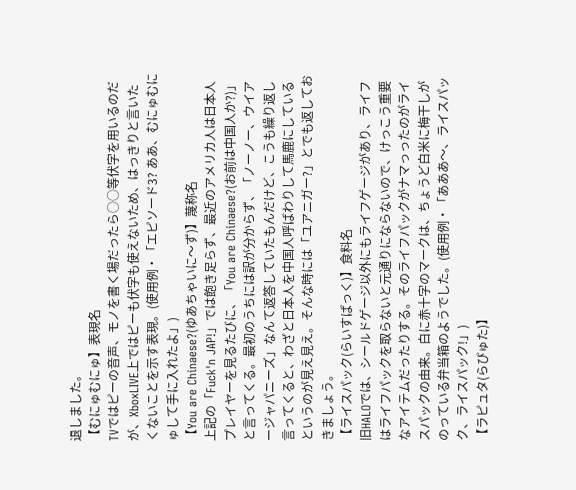退しました。
【むにゅむにゅ】表現名
TVではピーの音声、モノを書く場だったら○○等伏字を用いるのだが、XboxLIVE上ではピーも伏字も使えないため、はっきりと言いたくないことを示す表現。(使用例・「エピソード3? ああ、むにゅむにゅして手に入れたよ」)
【You are Chinaese?(ゆあちゃいに〜ず)】蔑称名
上記の「Fuck'n JAP!」では飽き足らず、最近のアメリカ人は日本人プレイヤーを見るたびに、「You are Chinaese?(お前は中国人か?)」と言ってくる。最初のうちには訳が分からず、「ノーノー、ウイアージャパニーズ」なんて返答していたもんだけど、こうも繰り返し言ってくると、わざと日本人を中国人呼ばわりして馬鹿にしているというのが見え見え。そんな時には「ユアニガー?」とでも返しておきましょう。
【ライスパック(らいすぱっく)】食料名
旧HALOでは、シールドゲージ以外にもライフゲージがあり、ライフはライフパックを取らないと元通りにならないので、けっこう重要なアイテムだったりする。そのライフパックがナマっったのがライスパックの由来。白に赤十字のマークは、ちょうど白米に梅干しがのっている弁当箱のようでした。(使用例・「あああ〜、ライスパック、ライスパック!」)
【ラピュタ(らぴゅた)】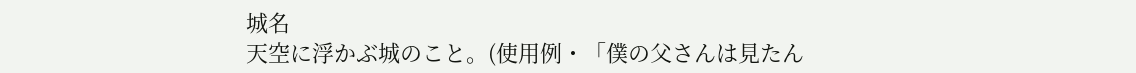城名
天空に浮かぶ城のこと。(使用例・「僕の父さんは見たん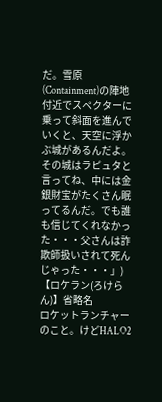だ。雪原(Containment)の陣地付近でスペクターに乗って斜面を進んでいくと、天空に浮かぶ城があるんだよ。その城はラピュタと言ってね、中には金銀財宝がたくさん眠ってるんだ。でも誰も信じてくれなかった・・・父さんは詐欺師扱いされて死んじゃった・・・」)
【ロケラン(ろけらん)】省略名
ロケットランチャーのこと。けどHALO2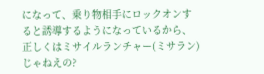になって、乗り物相手にロックオンすると誘導するようになっているから、正しくはミサイルランチャー(ミサラン)じゃねえの?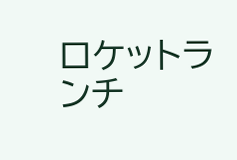ロケットランチ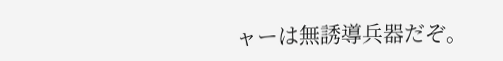ャーは無誘導兵器だぞ。